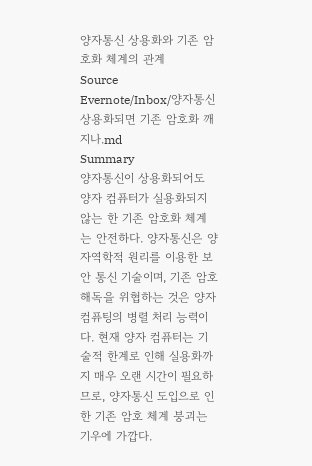양자통신 상용화와 기존 암호화 체계의 관계
Source
Evernote/Inbox/양자통신 상용화되면 기존 암호화 깨지나.md
Summary
양자통신이 상용화되어도 양자 컴퓨터가 실용화되지 않는 한 기존 암호화 체계는 안전하다. 양자통신은 양자역학적 원리를 이용한 보안 통신 기술이며, 기존 암호 해독을 위협하는 것은 양자 컴퓨팅의 병렬 처리 능력이다. 현재 양자 컴퓨터는 기술적 한계로 인해 실용화까지 매우 오랜 시간이 필요하므로, 양자통신 도입으로 인한 기존 암호 체계 붕괴는 기우에 가깝다.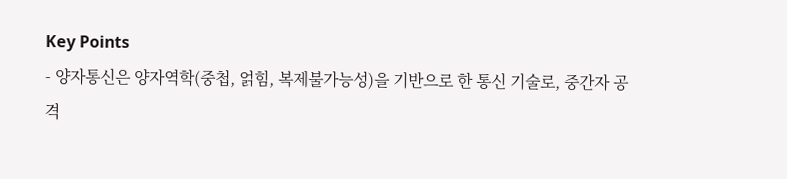Key Points
- 양자통신은 양자역학(중첩, 얽힘, 복제불가능성)을 기반으로 한 통신 기술로, 중간자 공격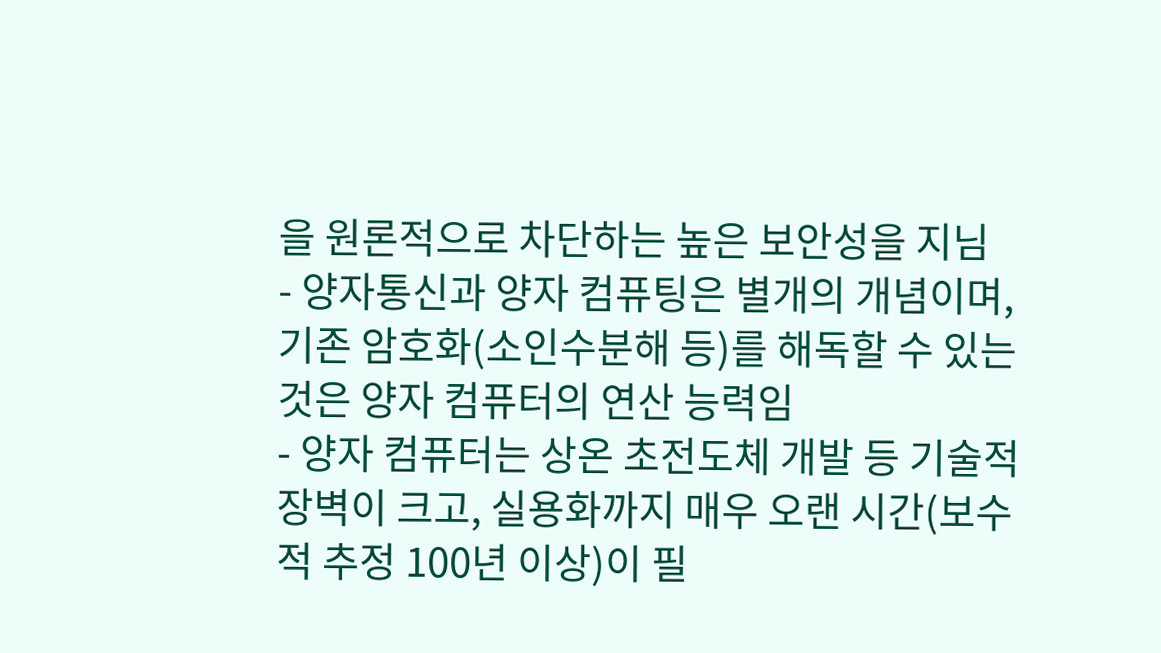을 원론적으로 차단하는 높은 보안성을 지님
- 양자통신과 양자 컴퓨팅은 별개의 개념이며, 기존 암호화(소인수분해 등)를 해독할 수 있는 것은 양자 컴퓨터의 연산 능력임
- 양자 컴퓨터는 상온 초전도체 개발 등 기술적 장벽이 크고, 실용화까지 매우 오랜 시간(보수적 추정 100년 이상)이 필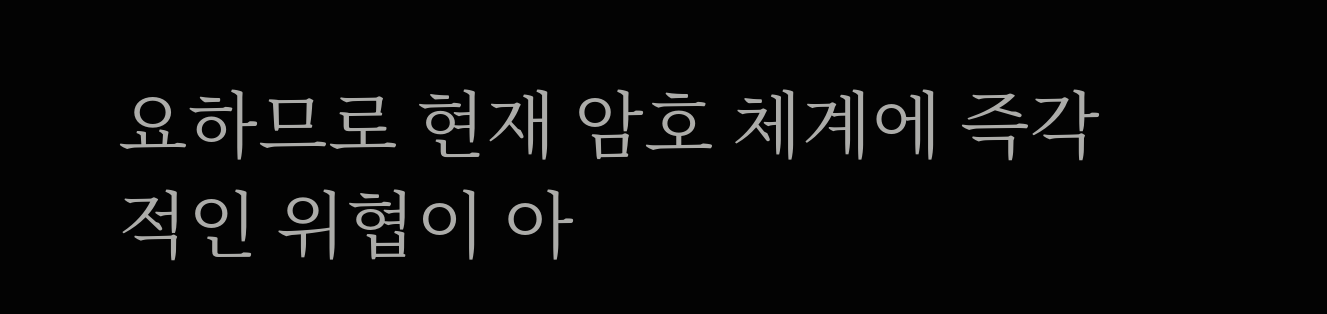요하므로 현재 암호 체계에 즉각적인 위협이 아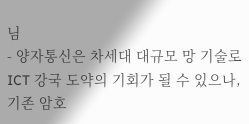님
- 양자통신은 차세대 대규모 망 기술로 ICT 강국 도약의 기회가 될 수 있으나, 기존 암호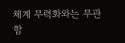체계 무력화와는 무관함